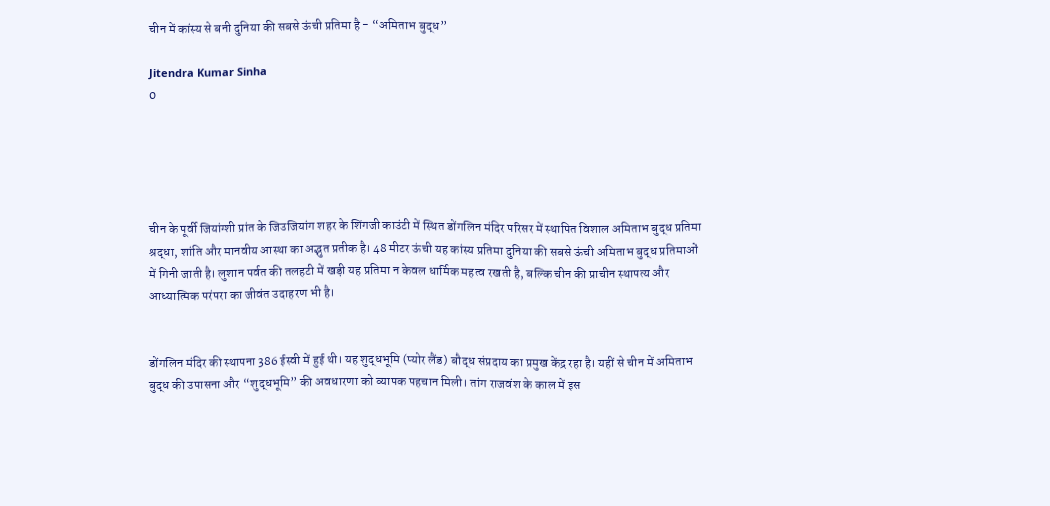चीन में कांस्य से बनी दुनिया की सबसे ऊंची प्रतिमा है - “अमिताभ बुद्ध”

Jitendra Kumar Sinha
0





चीन के पूर्वी जियांग्शी प्रांत के जिउजियांग शहर के शिंगजी काउंटी में स्थित डोंगलिन मंदिर परिसर में स्थापित विशाल अमिताभ बुद्ध प्रतिमा श्रद्धा, शांति और मानवीय आस्था का अद्भुत प्रतीक है। 48 मीटर ऊंची यह कांस्य प्रतिमा दुनिया की सबसे ऊंची अमिताभ बुद्ध प्रतिमाओं में गिनी जाती है। लुशान पर्वत की तलहटी में खड़ी यह प्रतिमा न केवल धार्मिक महत्व रखती है, बल्कि चीन की प्राचीन स्थापत्य और आध्यात्मिक परंपरा का जीवंत उदाहरण भी है।


डोंगलिन मंदिर की स्थापना 386 ईस्वी में हुई थी। यह शुद्धभूमि (प्योर लैंड) बौद्ध संप्रदाय का प्रमुख केंद्र रहा है। यहीं से चीन में अमिताभ बुद्ध की उपासना और “शुद्धभूमि” की अवधारणा को व्यापक पहचान मिली। तांग राजवंश के काल में इस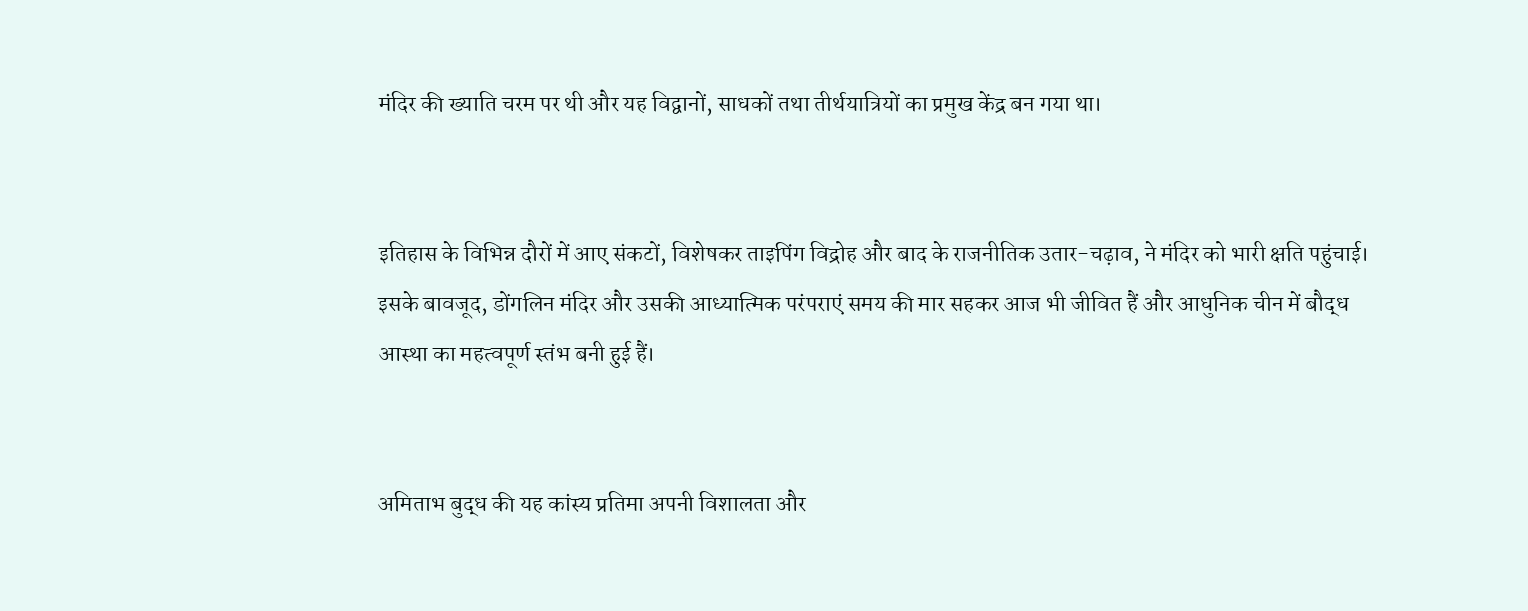मंदिर की ख्याति चरम पर थी और यह विद्वानों, साधकों तथा तीर्थयात्रियों का प्रमुख केंद्र बन गया था।


इतिहास के विभिन्न दौरों में आए संकटों, विशेषकर ताइपिंग विद्रोह और बाद के राजनीतिक उतार-चढ़ाव, ने मंदिर को भारी क्षति पहुंचाई। इसके बावजूद, डोंगलिन मंदिर और उसकी आध्यात्मिक परंपराएं समय की मार सहकर आज भी जीवित हैं और आधुनिक चीन में बौद्ध आस्था का महत्वपूर्ण स्तंभ बनी हुई हैं।


अमिताभ बुद्ध की यह कांस्य प्रतिमा अपनी विशालता और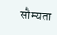सौम्यता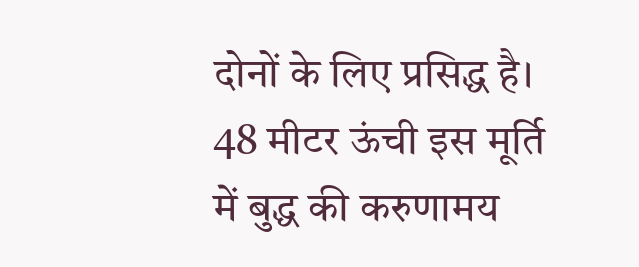दोनों के लिए प्रसिद्ध है। 48 मीटर ऊंची इस मूर्ति में बुद्ध की करुणामय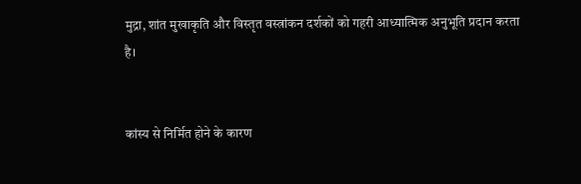मुद्रा, शांत मुखाकृति और विस्तृत वस्त्रांकन दर्शकों को गहरी आध्यात्मिक अनुभूति प्रदान करता है।


कांस्य से निर्मित होने के कारण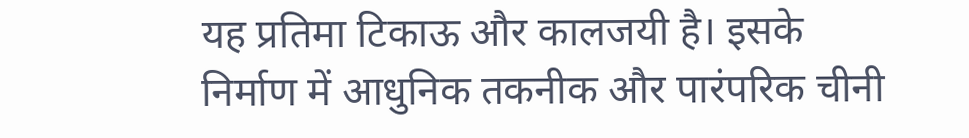यह प्रतिमा टिकाऊ और कालजयी है। इसके निर्माण में आधुनिक तकनीक और पारंपरिक चीनी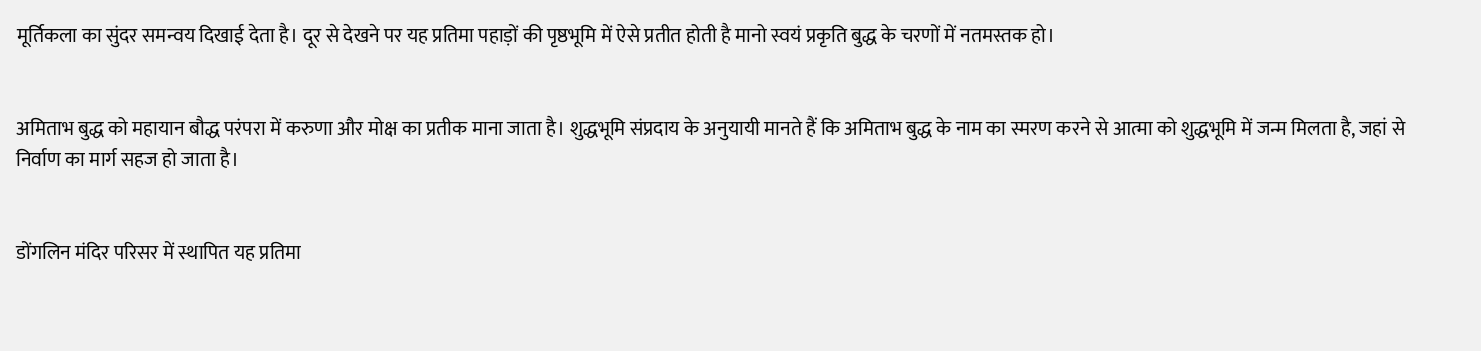मूर्तिकला का सुंदर समन्वय दिखाई देता है। दूर से देखने पर यह प्रतिमा पहाड़ों की पृष्ठभूमि में ऐसे प्रतीत होती है मानो स्वयं प्रकृति बुद्ध के चरणों में नतमस्तक हो।


अमिताभ बुद्ध को महायान बौद्ध परंपरा में करुणा और मोक्ष का प्रतीक माना जाता है। शुद्धभूमि संप्रदाय के अनुयायी मानते हैं कि अमिताभ बुद्ध के नाम का स्मरण करने से आत्मा को शुद्धभूमि में जन्म मिलता है, जहां से निर्वाण का मार्ग सहज हो जाता है।


डोंगलिन मंदिर परिसर में स्थापित यह प्रतिमा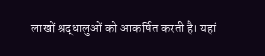लाखों श्रद्धालुओं को आकर्षित करती है। यहां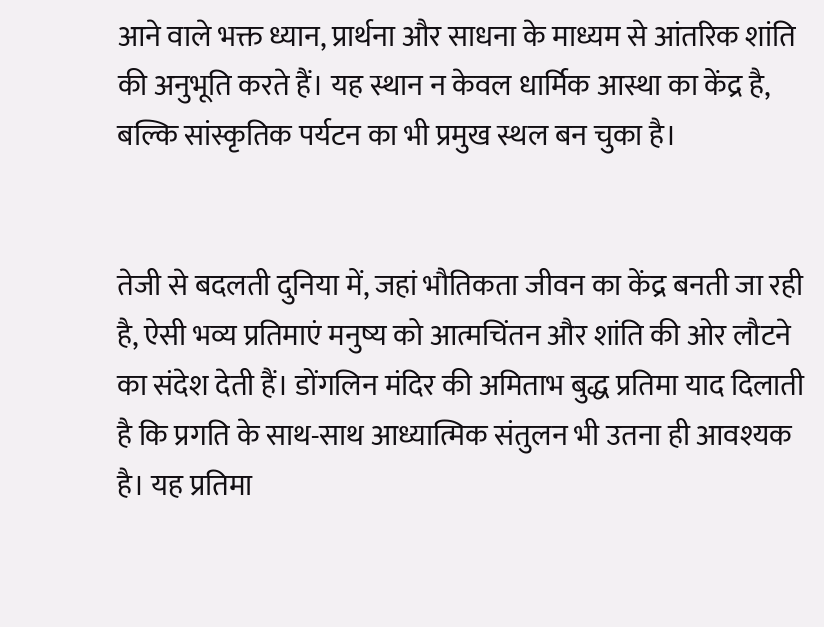आने वाले भक्त ध्यान, प्रार्थना और साधना के माध्यम से आंतरिक शांति की अनुभूति करते हैं। यह स्थान न केवल धार्मिक आस्था का केंद्र है, बल्कि सांस्कृतिक पर्यटन का भी प्रमुख स्थल बन चुका है।


तेजी से बदलती दुनिया में, जहां भौतिकता जीवन का केंद्र बनती जा रही है, ऐसी भव्य प्रतिमाएं मनुष्य को आत्मचिंतन और शांति की ओर लौटने का संदेश देती हैं। डोंगलिन मंदिर की अमिताभ बुद्ध प्रतिमा याद दिलाती है कि प्रगति के साथ-साथ आध्यात्मिक संतुलन भी उतना ही आवश्यक है। यह प्रतिमा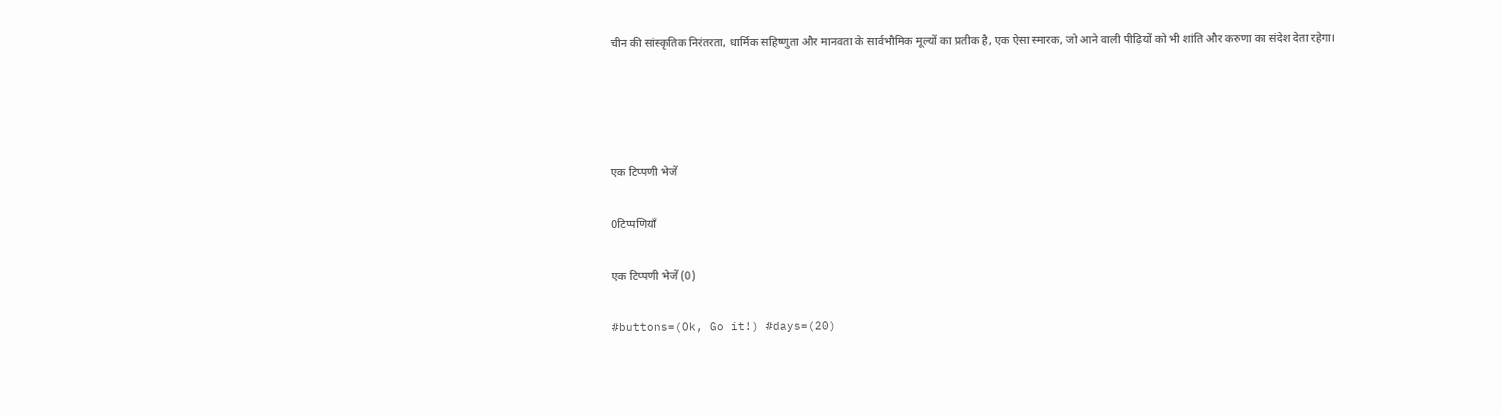चीन की सांस्कृतिक निरंतरता, धार्मिक सहिष्णुता और मानवता के सार्वभौमिक मूल्यों का प्रतीक है, एक ऐसा स्मारक, जो आने वाली पीढ़ियों को भी शांति और करुणा का संदेश देता रहेगा।




एक टिप्पणी भेजें

0टिप्पणियाँ

एक टिप्पणी भेजें (0)

#buttons=(Ok, Go it!) #days=(20)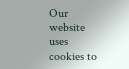Our website uses cookies to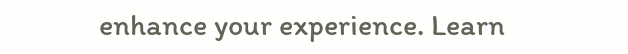enhance your experience. Learn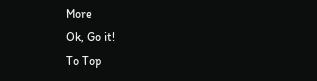More
Ok, Go it!
To Top